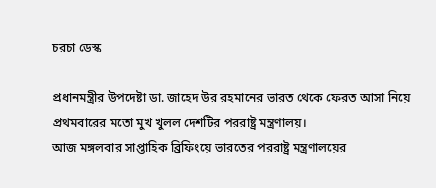চরচা ডেস্ক

প্রধানমন্ত্রীর উপদেষ্টা ডা. জাহেদ উর রহমানের ভারত থেকে ফেরত আসা নিয়ে প্রথমবারের মতো মুখ খুলল দেশটির পররাষ্ট্র মন্ত্রণালয়।
আজ মঙ্গলবার সাপ্তাহিক ব্রিফিংয়ে ভারতের পররাষ্ট্র মন্ত্রণালয়ের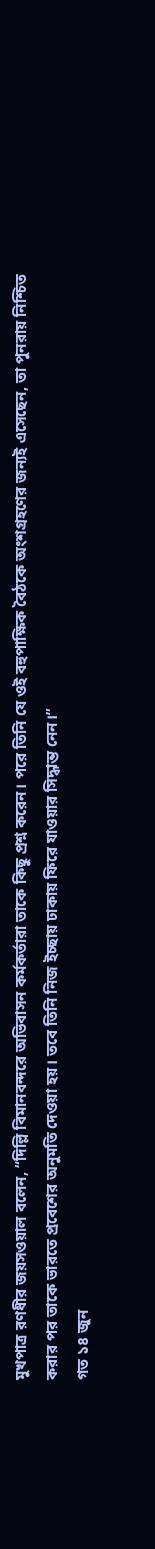মুখপাত্র রণধীর জয়সওয়াল বলেন, “দিল্লি বিমানবন্দরে অভিবাসন কর্মকর্তারা তাকে কিছু প্রশ্ন করেন। পরে তিনি যে ওই বহুপাক্ষিক বৈঠকে অংশগ্রহণের জন্যই এসেছেন, তা পুনরায় নিশ্চিত করার পর তাকে ভারতে প্রবেশের অনুমতি দেওয়া হয়। তবে তিনি নিজ ইচ্ছায় ঢাকায় ফিরে যাওয়ার সিদ্ধান্ত নেন।”
গত ১৪ জুন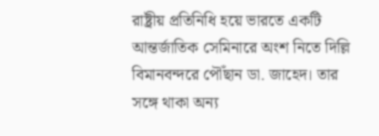রাষ্ট্রীয় প্রতিনিধি হয়ে ভারতে একটি আন্তর্জাতিক সেমিনারে অংশ নিতে দিল্লি বিমানবন্দরে পৌঁছান ডা. জাহেদ। তার সঙ্গে থাকা অন্য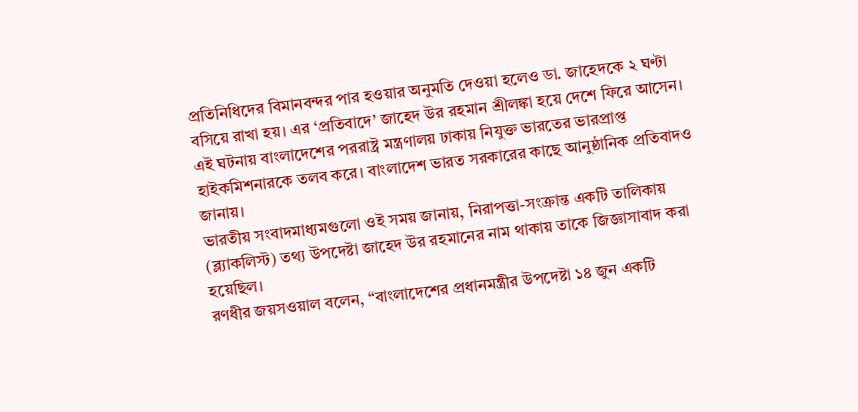প্রতিনিধিদের বিমানবন্দর পার হওয়ার অনুমতি দেওয়া হলেও ডা. জাহেদকে ২ ঘণ্টা বসিয়ে রাখা হয়। এর ‘প্রতিবাদে’ জাহেদ উর রহমান শ্রীলঙ্কা হয়ে দেশে ফিরে আসেন।
এই ঘটনায় বাংলাদেশের পররাষ্ট্র মন্ত্রণালয় ঢাকায় নিযুক্ত ভারতের ভারপ্রাপ্ত হাইকমিশনারকে তলব করে। বাংলাদেশ ভারত সরকারের কাছে আনুষ্ঠানিক প্রতিবাদও জানায়।
ভারতীয় সংবাদমাধ্যমগুলো ওই সময় জানায়, নিরাপত্তা-সংক্রান্ত একটি তালিকায় (ব্ল্যাকলিস্ট) তথ্য উপদেষ্টা জাহেদ উর রহমানের নাম থাকায় তাকে জিজ্ঞাসাবাদ করা হয়েছিল।
রণধীর জয়সওয়াল বলেন, “বাংলাদেশের প্রধানমন্ত্রীর উপদেষ্টা ১৪ জুন একটি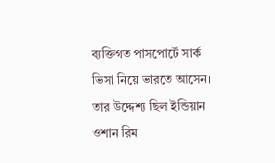ব্যক্তিগত পাসপোর্টে সার্ক ভিসা নিয়ে ভারতে আসেন। তার উদ্দেশ্য ছিল ইন্ডিয়ান ওশান রিম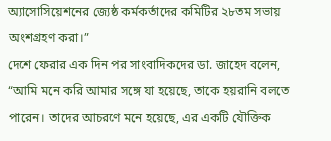অ্যাসোসিয়েশনের জ্যেষ্ঠ কর্মকর্তাদের কমিটির ২৮তম সভায় অংশগ্রহণ করা।”
দেশে ফেরার এক দিন পর সাংবাদিকদের ডা. জাহেদ বলেন, “আমি মনে করি আমার সঙ্গে যা হয়েছে, তাকে হয়রানি বলতে পারেন। তাদের আচরণে মনে হয়েছে, এর একটি যৌক্তিক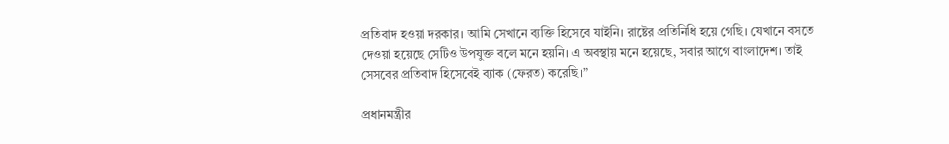প্রতিবাদ হওয়া দরকার। আমি সেখানে ব্যক্তি হিসেবে যাইনি। রাষ্টের প্রতিনিধি হয়ে গেছি। যেখানে বসতে দেওয়া হয়েছে সেটিও উপযুক্ত বলে মনে হয়নি। এ অবস্থায় মনে হয়েছে, সবার আগে বাংলাদেশ। তাই সেসবের প্রতিবাদ হিসেবেই ব্যাক (ফেরত) করেছি।”

প্রধানমন্ত্রীর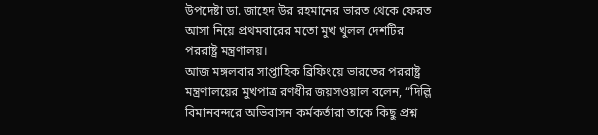উপদেষ্টা ডা. জাহেদ উর রহমানের ভারত থেকে ফেরত আসা নিয়ে প্রথমবারের মতো মুখ খুলল দেশটির পররাষ্ট্র মন্ত্রণালয়।
আজ মঙ্গলবার সাপ্তাহিক ব্রিফিংয়ে ভারতের পররাষ্ট্র মন্ত্রণালয়ের মুখপাত্র রণধীর জয়সওয়াল বলেন, “দিল্লি বিমানবন্দরে অভিবাসন কর্মকর্তারা তাকে কিছু প্রশ্ন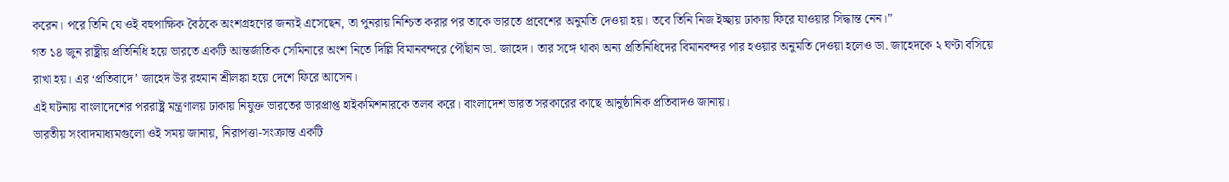করেন। পরে তিনি যে ওই বহুপাক্ষিক বৈঠকে অংশগ্রহণের জন্যই এসেছেন, তা পুনরায় নিশ্চিত করার পর তাকে ভারতে প্রবেশের অনুমতি দেওয়া হয়। তবে তিনি নিজ ইচ্ছায় ঢাকায় ফিরে যাওয়ার সিদ্ধান্ত নেন।”
গত ১৪ জুন রাষ্ট্রীয় প্রতিনিধি হয়ে ভারতে একটি আন্তর্জাতিক সেমিনারে অংশ নিতে দিল্লি বিমানবন্দরে পৌঁছান ডা. জাহেদ। তার সঙ্গে থাকা অন্য প্রতিনিধিদের বিমানবন্দর পার হওয়ার অনুমতি দেওয়া হলেও ডা. জাহেদকে ২ ঘণ্টা বসিয়ে রাখা হয়। এর ‘প্রতিবাদে’ জাহেদ উর রহমান শ্রীলঙ্কা হয়ে দেশে ফিরে আসেন।
এই ঘটনায় বাংলাদেশের পররাষ্ট্র মন্ত্রণালয় ঢাকায় নিযুক্ত ভারতের ভারপ্রাপ্ত হাইকমিশনারকে তলব করে। বাংলাদেশ ভারত সরকারের কাছে আনুষ্ঠানিক প্রতিবাদও জানায়।
ভারতীয় সংবাদমাধ্যমগুলো ওই সময় জানায়, নিরাপত্তা-সংক্রান্ত একটি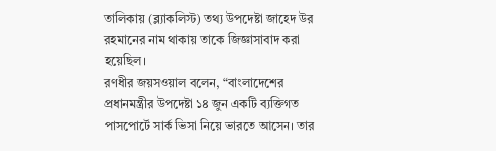তালিকায় (ব্ল্যাকলিস্ট) তথ্য উপদেষ্টা জাহেদ উর রহমানের নাম থাকায় তাকে জিজ্ঞাসাবাদ করা হয়েছিল।
রণধীর জয়সওয়াল বলেন, “বাংলাদেশের প্রধানমন্ত্রীর উপদেষ্টা ১৪ জুন একটি ব্যক্তিগত পাসপোর্টে সার্ক ভিসা নিয়ে ভারতে আসেন। তার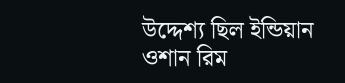উদ্দেশ্য ছিল ইন্ডিয়ান ওশান রিম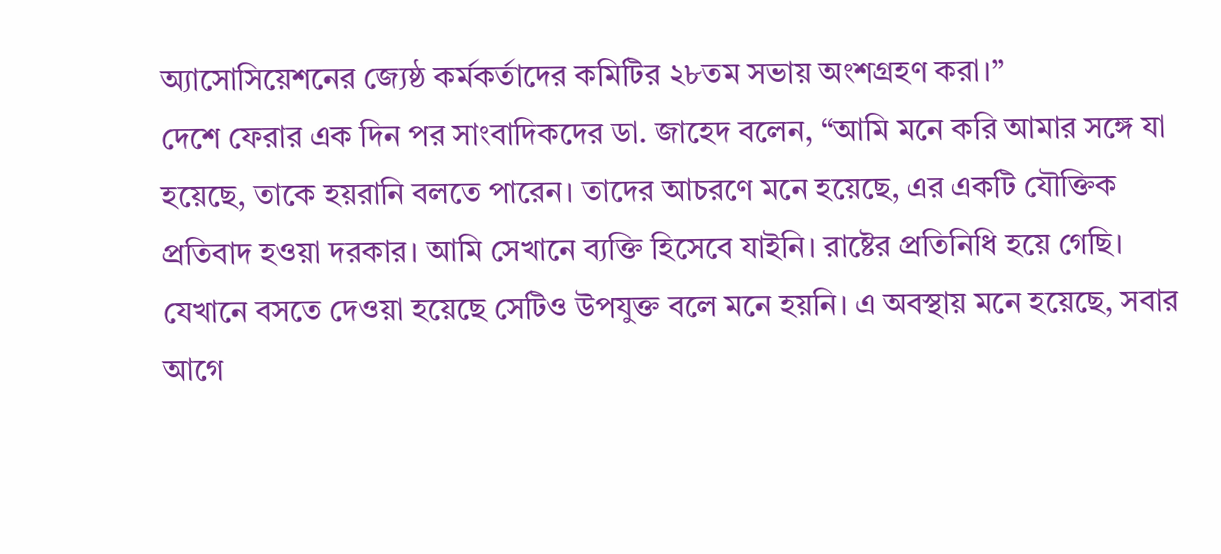অ্যাসোসিয়েশনের জ্যেষ্ঠ কর্মকর্তাদের কমিটির ২৮তম সভায় অংশগ্রহণ করা।”
দেশে ফেরার এক দিন পর সাংবাদিকদের ডা. জাহেদ বলেন, “আমি মনে করি আমার সঙ্গে যা হয়েছে, তাকে হয়রানি বলতে পারেন। তাদের আচরণে মনে হয়েছে, এর একটি যৌক্তিক প্রতিবাদ হওয়া দরকার। আমি সেখানে ব্যক্তি হিসেবে যাইনি। রাষ্টের প্রতিনিধি হয়ে গেছি। যেখানে বসতে দেওয়া হয়েছে সেটিও উপযুক্ত বলে মনে হয়নি। এ অবস্থায় মনে হয়েছে, সবার আগে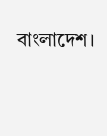বাংলাদেশ।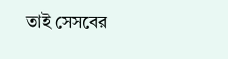তাই সেসবের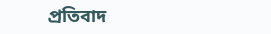প্রতিবাদ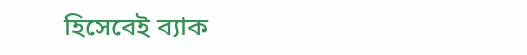হিসেবেই ব্যাক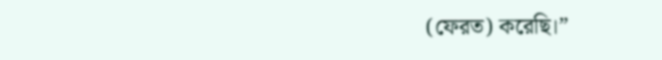(ফেরত) করেছি।”